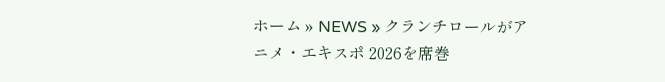ホーム » NEWS » クランチロールがアニメ・エキスポ 2026を席巻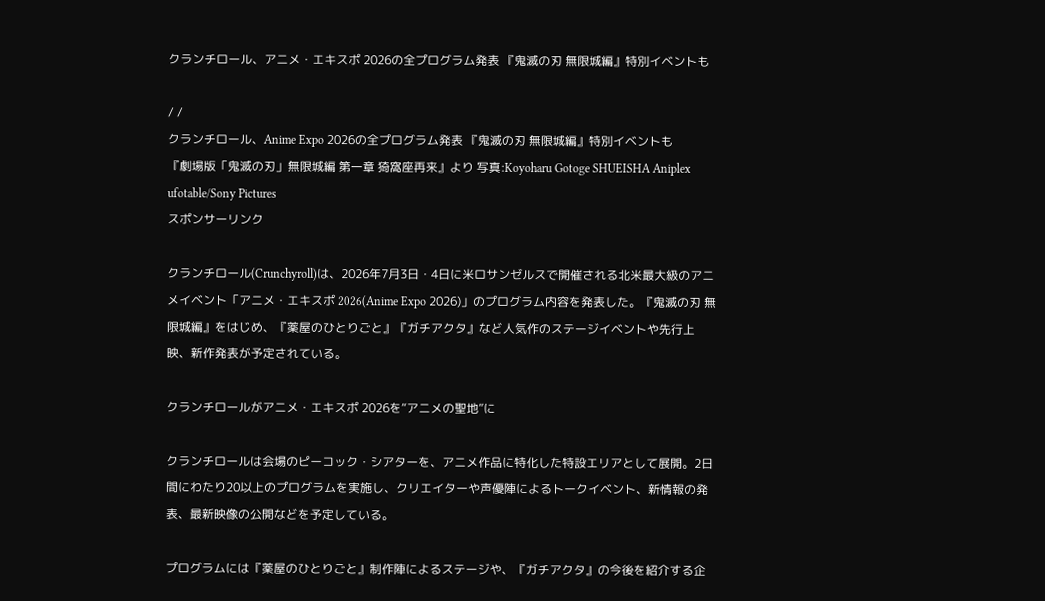クランチロール、アニメ・エキスポ 2026の全プログラム発表 『鬼滅の刃 無限城編』特別イベントも

/ /
クランチロール、Anime Expo 2026の全プログラム発表 『鬼滅の刃 無限城編』特別イベントも
『劇場版「鬼滅の刃」無限城編 第一章 猗窩座再来』より 写真:Koyoharu Gotoge SHUEISHA Aniplex ufotable/Sony Pictures
スポンサーリンク

クランチロール(Crunchyroll)は、2026年7月3日・4日に米ロサンゼルスで開催される北米最大級のアニメイベント「アニメ・エキスポ 2026(Anime Expo 2026)」のプログラム内容を発表した。『鬼滅の刃 無限城編』をはじめ、『薬屋のひとりごと』『ガチアクタ』など人気作のステージイベントや先行上映、新作発表が予定されている。

クランチロールがアニメ・エキスポ 2026を“アニメの聖地”に

クランチロールは会場のピーコック・シアターを、アニメ作品に特化した特設エリアとして展開。2日間にわたり20以上のプログラムを実施し、クリエイターや声優陣によるトークイベント、新情報の発表、最新映像の公開などを予定している。

プログラムには『薬屋のひとりごと』制作陣によるステージや、『ガチアクタ』の今後を紹介する企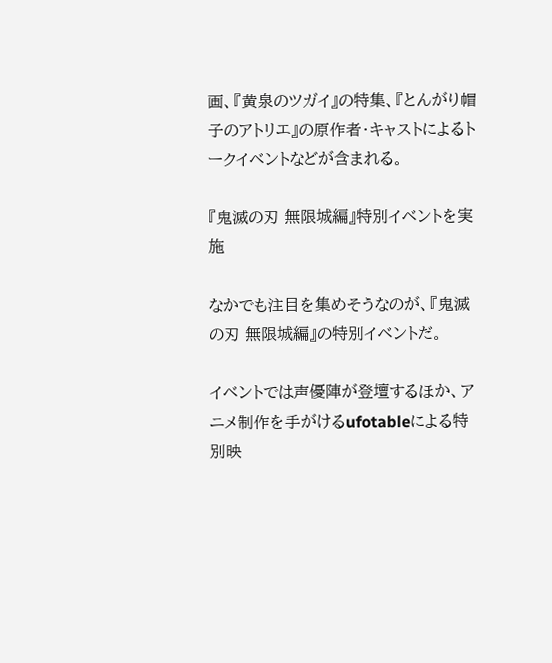画、『黄泉のツガイ』の特集、『とんがり帽子のアトリエ』の原作者・キャストによるトークイベントなどが含まれる。

『鬼滅の刃 無限城編』特別イベントを実施

なかでも注目を集めそうなのが、『鬼滅の刃 無限城編』の特別イベントだ。

イベントでは声優陣が登壇するほか、アニメ制作を手がけるufotableによる特別映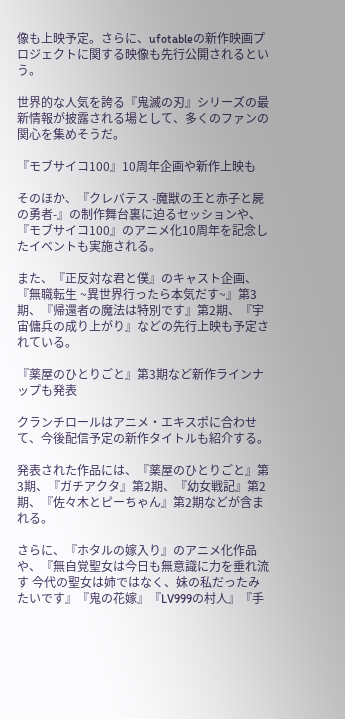像も上映予定。さらに、ufotableの新作映画プロジェクトに関する映像も先行公開されるという。

世界的な人気を誇る『鬼滅の刃』シリーズの最新情報が披露される場として、多くのファンの関心を集めそうだ。

『モブサイコ100』10周年企画や新作上映も

そのほか、『クレバテス -魔獣の王と赤子と屍の勇者-』の制作舞台裏に迫るセッションや、『モブサイコ100』のアニメ化10周年を記念したイベントも実施される。

また、『正反対な君と僕』のキャスト企画、『無職転生 ~異世界行ったら本気だす~』第3期、『帰還者の魔法は特別です』第2期、『宇宙傭兵の成り上がり』などの先行上映も予定されている。

『薬屋のひとりごと』第3期など新作ラインナップも発表

クランチロールはアニメ・エキスポに合わせて、今後配信予定の新作タイトルも紹介する。

発表された作品には、『薬屋のひとりごと』第3期、『ガチアクタ』第2期、『幼女戦記』第2期、『佐々木とピーちゃん』第2期などが含まれる。

さらに、『ホタルの嫁入り』のアニメ化作品や、『無自覚聖女は今日も無意識に力を垂れ流す 今代の聖女は姉ではなく、妹の私だったみたいです』『鬼の花嫁』『LV999の村人』『手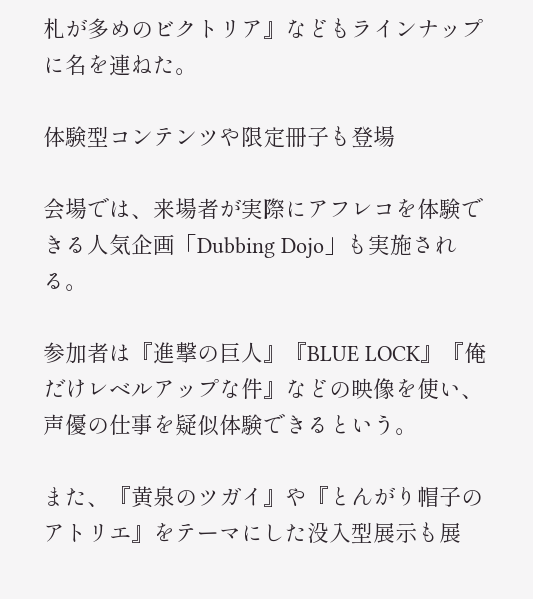札が多めのビクトリア』などもラインナップに名を連ねた。

体験型コンテンツや限定冊子も登場

会場では、来場者が実際にアフレコを体験できる人気企画「Dubbing Dojo」も実施される。

参加者は『進撃の巨人』『BLUE LOCK』『俺だけレベルアップな件』などの映像を使い、声優の仕事を疑似体験できるという。

また、『黄泉のツガイ』や『とんがり帽子のアトリエ』をテーマにした没入型展示も展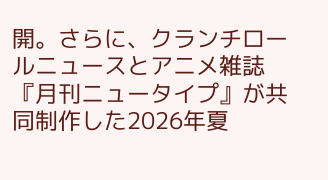開。さらに、クランチロールニュースとアニメ雑誌『月刊ニュータイプ』が共同制作した2026年夏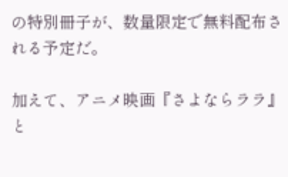の特別冊子が、数量限定で無料配布される予定だ。

加えて、アニメ映画『さよならララ』と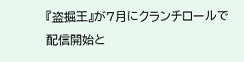『盗掘王』が7月にクランチロールで配信開始と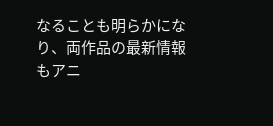なることも明らかになり、両作品の最新情報もアニ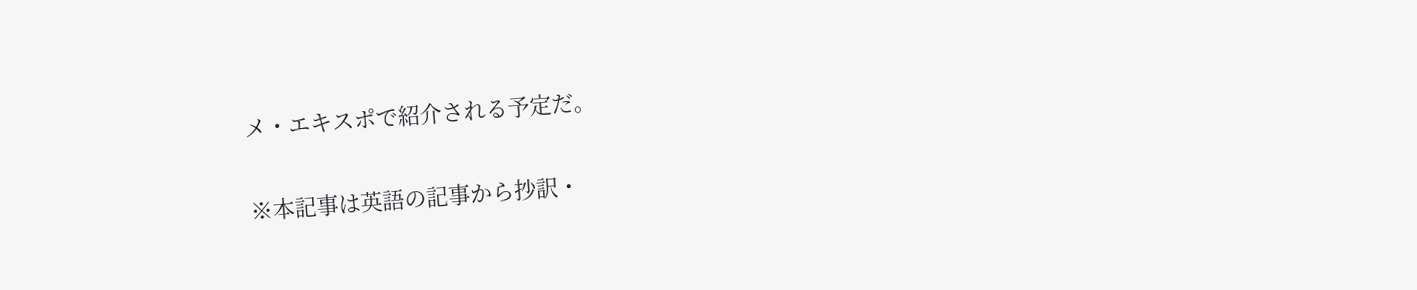メ・エキスポで紹介される予定だ。

※本記事は英語の記事から抄訳・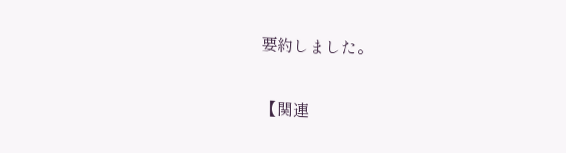要約しました。

【関連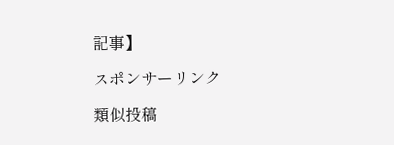記事】

スポンサーリンク

類似投稿